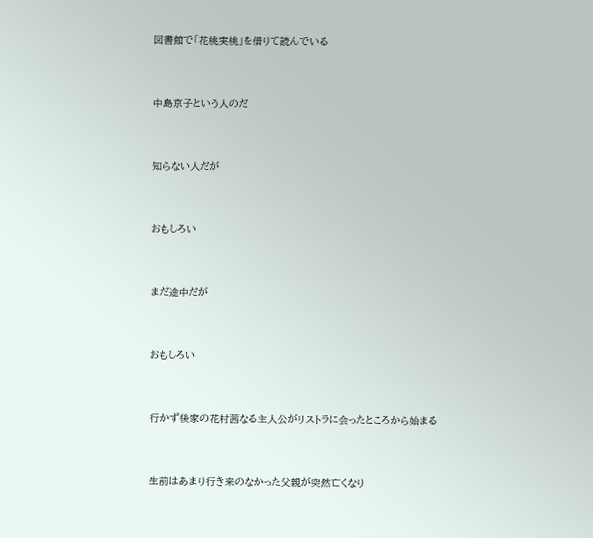図書館で「花桃実桃」を借りて読んでいる


中島京子という人のだ


知らない人だが


おもしろい


まだ途中だが


おもしろい


行かず後家の花村茜なる主人公がリストラに会ったところから始まる


生前はあまり行き来のなかった父親が突然亡くなり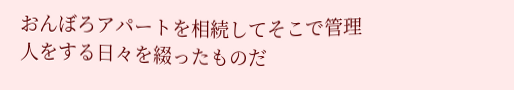おんぼろアパートを相続してそこで管理人をする日々を綴ったものだ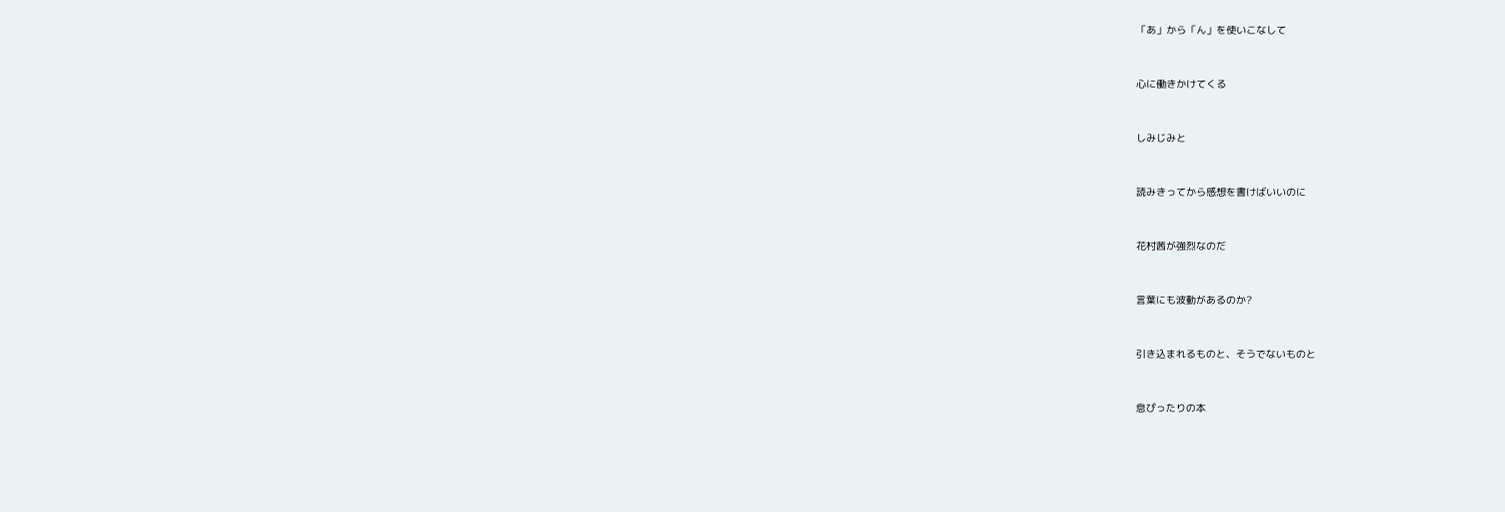「あ」から「ん」を使いこなして


心に働きかけてくる


しみじみと


読みきってから感想を書けばいいのに


花村茜が強烈なのだ


言葉にも波動があるのか?


引き込まれるものと、そうでないものと


息ぴったりの本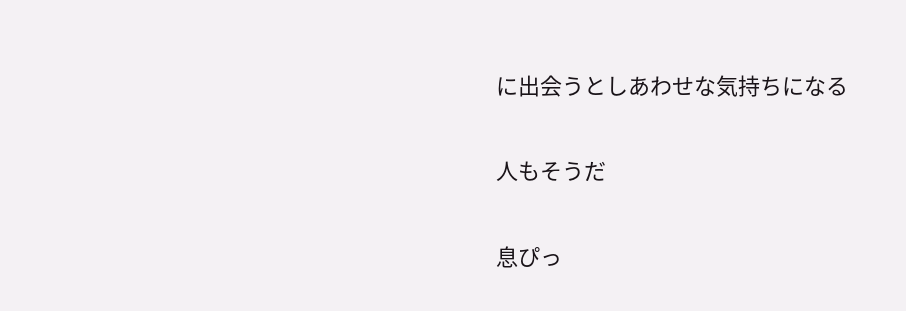に出会うとしあわせな気持ちになる


人もそうだ


息ぴっ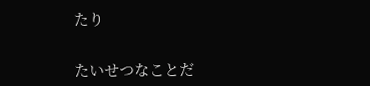たり


たいせつなことだ